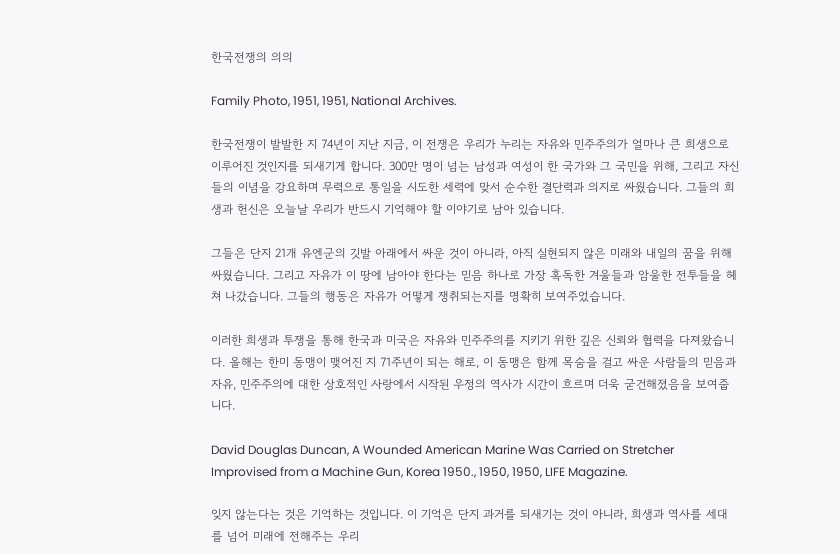한국전쟁의 의의

Family Photo, 1951, 1951, National Archives.

한국전쟁이 발발한 지 74년이 지난 지금, 이 전쟁은 우리가 누리는 자유와 민주주의가 얼마나 큰 희생으로 이루어진 것인지를 되새기게 합니다. 300만 명이 넘는 남성과 여성이 한 국가와 그 국민을 위해, 그리고 자신들의 이념을 강요하며 무력으로 통일을 시도한 세력에 맞서 순수한 결단력과 의지로 싸웠습니다. 그들의 희생과 헌신은 오늘날 우리가 반드시 기억해야 할 이야기로 남아 있습니다.

그들은 단지 21개 유엔군의 깃발 아래에서 싸운 것이 아니라, 아직 실현되지 않은 미래와 내일의 꿈을 위해 싸웠습니다. 그리고 자유가 이 땅에 남아야 한다는 믿음 하나로 가장 혹독한 겨울들과 암울한 전투들을 헤쳐 나갔습니다. 그들의 행동은 자유가 어떻게 쟁취되는지를 명확히 보여주었습니다.

이러한 희생과 투쟁을 통해 한국과 미국은 자유와 민주주의를 지키기 위한 깊은 신뢰와 협력을 다져왔습니다. 올해는 한미 동맹이 맺어진 지 71주년이 되는 해로, 이 동맹은 함께 목숨을 걸고 싸운 사람들의 믿음과 자유, 민주주의에 대한 상호적인 사랑에서 시작된 우정의 역사가 시간이 흐르며 더욱 굳건해졌음을 보여줍니다.

David Douglas Duncan, A Wounded American Marine Was Carried on Stretcher Improvised from a Machine Gun, Korea 1950., 1950, 1950, LIFE Magazine.

잊지 않는다는 것은 기억하는 것입니다. 이 기억은 단지 과거를 되새기는 것이 아니라, 희생과 역사를 세대를 넘어 미래에 전해주는 우리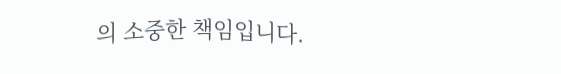의 소중한 책임입니다.